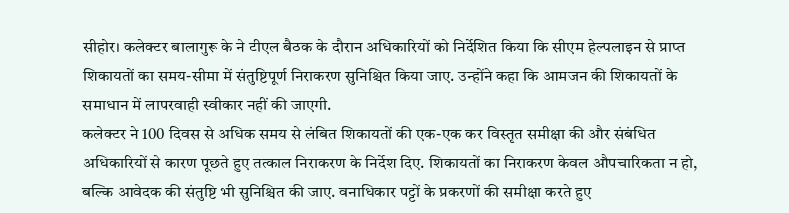सीहोर। कलेक्टर बालागुरू के ने टीएल बैठक के दौरान अधिकारियों को निर्देशित किया कि सीएम हेल्पलाइन से प्राप्त शिकायतों का समय-सीमा में संतुष्टिपूर्ण निराकरण सुनिश्चित किया जाए. उन्होंने कहा कि आमजन की शिकायतों के समाधान में लापरवाही स्वीकार नहीं की जाएगी.
कलेक्टर ने 100 दिवस से अधिक समय से लंबित शिकायतों की एक-एक कर विस्तृत समीक्षा की और संबंधित अधिकारियों से कारण पूछते हुए तत्काल निराकरण के निर्देश दिए. शिकायतों का निराकरण केवल औपचारिकता न हो, बल्कि आवेदक की संतुष्टि भी सुनिश्चित की जाए. वनाधिकार पट्टों के प्रकरणों की समीक्षा करते हुए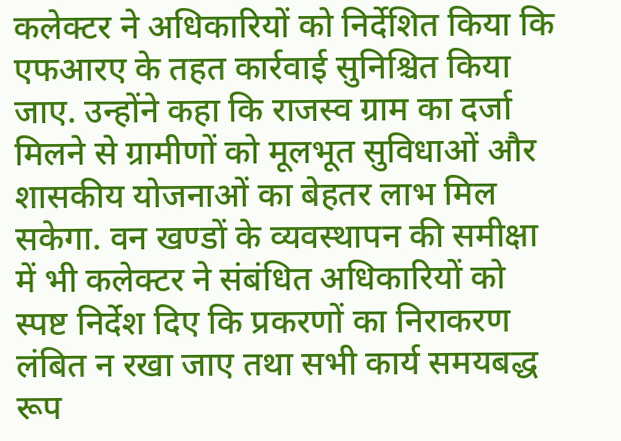कलेक्टर ने अधिकारियों को निर्देशित किया कि एफआरए के तहत कार्रवाई सुनिश्चित किया जाए. उन्होंने कहा कि राजस्व ग्राम का दर्जा मिलने से ग्रामीणों को मूलभूत सुविधाओं और शासकीय योजनाओं का बेहतर लाभ मिल सकेगा. वन खण्डों के व्यवस्थापन की समीक्षा में भी कलेक्टर ने संबंधित अधिकारियों को स्पष्ट निर्देश दिए कि प्रकरणों का निराकरण लंबित न रखा जाए तथा सभी कार्य समयबद्ध रूप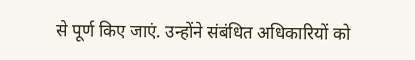से पूर्ण किए जाएं. उन्होंने संबंधित अधिकारियों को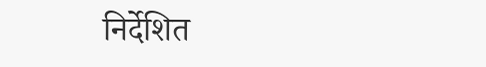निर्देशित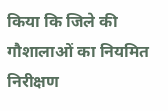किया कि जिले की गौशालाओं का नियमित निरीक्षण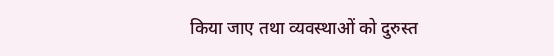किया जाए तथा व्यवस्थाओं को दुरुस्त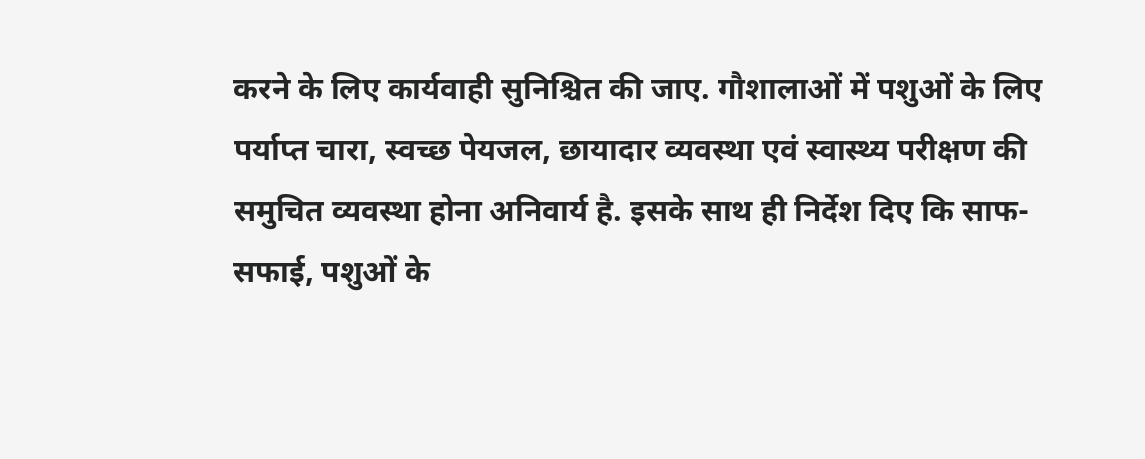करने के लिए कार्यवाही सुनिश्चित की जाए. गौशालाओं में पशुओं के लिए पर्याप्त चारा, स्वच्छ पेयजल, छायादार व्यवस्था एवं स्वास्थ्य परीक्षण की समुचित व्यवस्था होना अनिवार्य है. इसके साथ ही निर्देश दिए कि साफ-सफाई, पशुओं के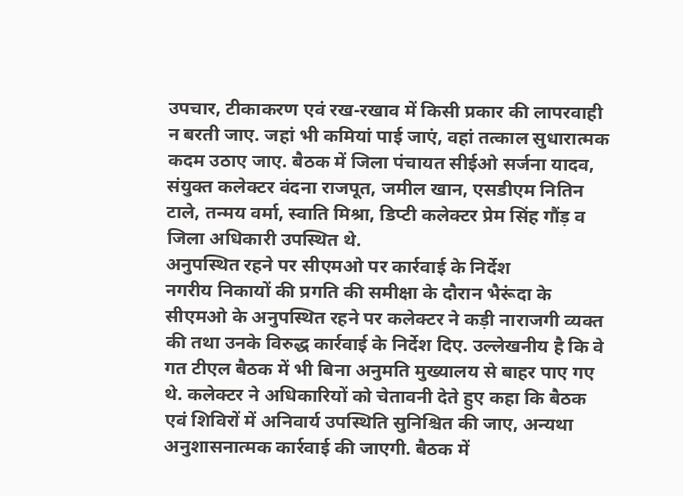उपचार, टीकाकरण एवं रख-रखाव में किसी प्रकार की लापरवाही न बरती जाए. जहां भी कमियां पाई जाएं, वहां तत्काल सुधारात्मक कदम उठाए जाए. बैठक में जिला पंचायत सीईओ सर्जना यादव, संयुक्त कलेक्टर वंदना राजपूत, जमील खान, एसडीएम नितिन टाले, तन्मय वर्मा, स्वाति मिश्रा, डिप्टी कलेक्टर प्रेम सिंह गौंड़ व जिला अधिकारी उपस्थित थे.
अनुपस्थित रहने पर सीएमओ पर कार्रवाई के निर्देश
नगरीय निकायों की प्रगति की समीक्षा के दौरान भैरूंदा के सीएमओ के अनुपस्थित रहने पर कलेक्टर ने कड़ी नाराजगी व्यक्त की तथा उनके विरुद्ध कार्रवाई के निर्देश दिए. उल्लेखनीय है कि वे गत टीएल बैठक में भी बिना अनुमति मुख्यालय से बाहर पाए गए थे. कलेक्टर ने अधिकारियों को चेतावनी देते हुए कहा कि बैठक एवं शिविरों में अनिवार्य उपस्थिति सुनिश्चित की जाए, अन्यथा अनुशासनात्मक कार्रवाई की जाएगी. बैठक में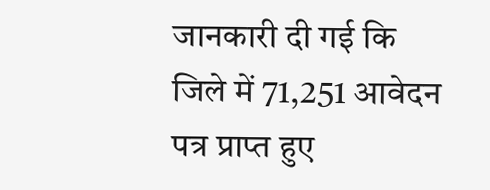जानकारी दी गई कि जिले में 71,251 आवेदन पत्र प्राप्त हुए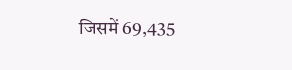जिसमें 69,435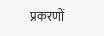प्रकरणों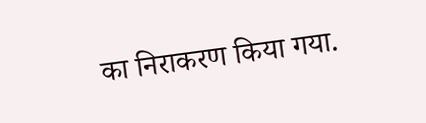का निराकरण किया गया.